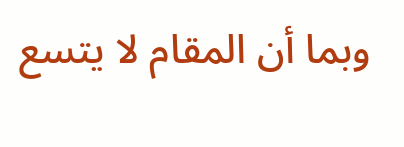وبما أن المقام لا يتسع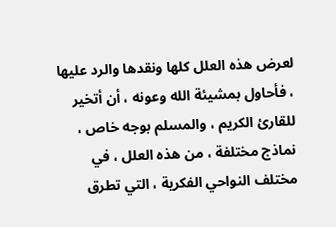لعرض هذه العلل كلها ونقدها والرد عليها ، فأحاول بمشيئة الله وعونه ، أن أتخير للقارئ الكريم ، والمسلم بوجه خاص ، نماذج مختلفة ، من هذه العلل ، في مختلف النواحي الفكرية ، التي تطرق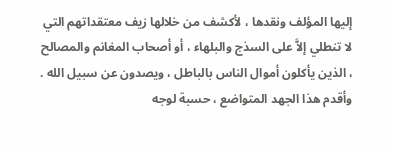إليها المؤلف ونقدها ، لأكشف من خلالها زيف معتقداتهم التي لا تنطلي إلاَّ على السذج والبلهاء ، أو أصحاب المغانم والمصالح ، الذين يأكلون أموال الناس بالباطل ، ويصدون عن سبيل الله .
وأقدم هذا الجهد المتواضع ، حسبة لوجه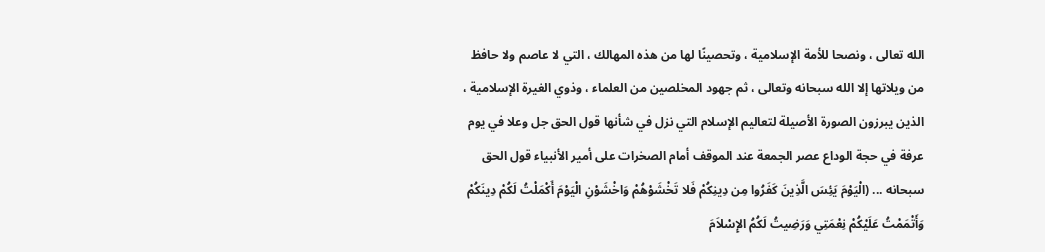الله تعالى ، ونصحا للأمة الإسلامية ، وتحصينًا لها من هذه المهالك ، التي لا عاصم ولا حافظ من ويلاتها إلا الله سبحانه وتعالى ، ثم جهود المخلصين من العلماء ، وذوي الغيرة الإسلامية ، الذين يبرزون الصورة الأصيلة لتعاليم الإسلام التي نزل في شأنها قول الحق جل وعلا في يوم عرفة في حجة الوداع عصر الجمعة عند الموقف أمام الصخرات على أمير الأنبياء قول الحق سبحانه ... (الْيَوْمَ يَئِسَ الَّذِينَ كَفَرُوا مِن دِينِكُمْ فَلا تَخْشَوْهُمْ وَاخْشَوْنِ الْيَوْمَ أَكْمَلْتُ لَكُمْ دِينَكُمْ وَأَتْمَمْتُ عَلَيْكُمْ نِعْمَتِي وَرَضِيتُ لَكُمُ الإِسْلاَمَ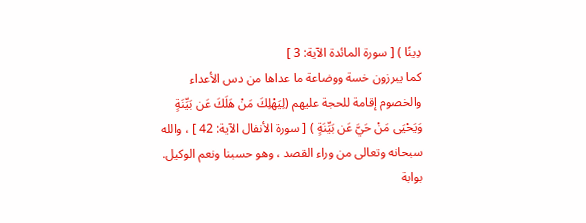دِينًا ) [ سورة المائدة الآية: 3 ]
كما يبرزون خسة ووضاعة ما عداها من دس الأعداء والخصوم إقامة للحجة عليهم (لِيَهْلِكَ مَنْ هَلَكَ عَن بَيِّنَةٍ وَيَحْيَى مَنْ حَيَّ عَن بَيِّنَةٍ ) [ سورة الأنفال الآية: 42 ] ، والله سبحانه وتعالى من وراء القصد ، وهو حسبنا ونعم الوكيل.
بوابة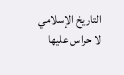التاريخ الإسلامي
لا حراس عليها